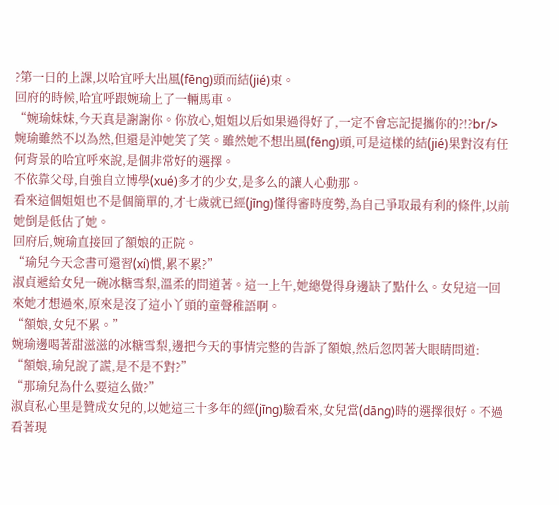?第一日的上課,以哈宜呼大出風(fēng)頭而結(jié)束。
回府的時候,哈宜呼跟婉瑜上了一輛馬車。
“婉瑜妹妹,今天真是謝謝你。你放心,姐姐以后如果過得好了,一定不會忘記提攜你的?!?br/>
婉瑜雖然不以為然,但還是沖她笑了笑。雖然她不想出風(fēng)頭,可是這樣的結(jié)果對沒有任何背景的哈宜呼來說,是個非常好的選擇。
不依靠父母,自強自立博學(xué)多才的少女,是多么的讓人心動那。
看來這個姐姐也不是個簡單的,才七歲就已經(jīng)懂得審時度勢,為自己爭取最有利的條件,以前她倒是低估了她。
回府后,婉瑜直接回了額娘的正院。
“瑜兒今天念書可還習(xí)慣,累不累?”
淑貞遞給女兒一碗冰糖雪梨,溫柔的問道著。這一上午,她總覺得身邊缺了點什么。女兒這一回來她才想過來,原來是沒了這小丫頭的童聲稚語啊。
“額娘,女兒不累。”
婉瑜邊喝著甜滋滋的冰糖雪梨,邊把今天的事情完整的告訴了額娘,然后忽閃著大眼睛問道:
“額娘,瑜兒說了謊,是不是不對?”
“那瑜兒為什么要這么做?”
淑貞私心里是贊成女兒的,以她這三十多年的經(jīng)驗看來,女兒當(dāng)時的選擇很好。不過看著現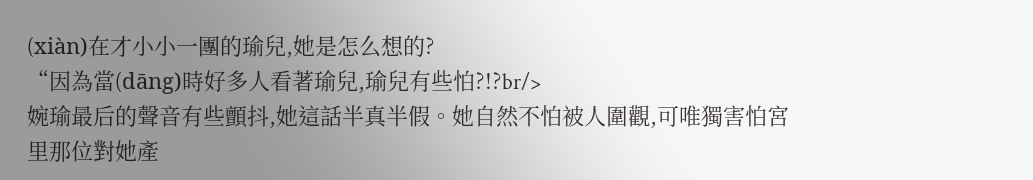(xiàn)在才小小一團的瑜兒,她是怎么想的?
“因為當(dāng)時好多人看著瑜兒,瑜兒有些怕?!?br/>
婉瑜最后的聲音有些顫抖,她這話半真半假。她自然不怕被人圍觀,可唯獨害怕宮里那位對她產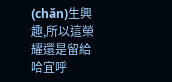(chǎn)生興趣,所以這榮耀還是留給哈宜呼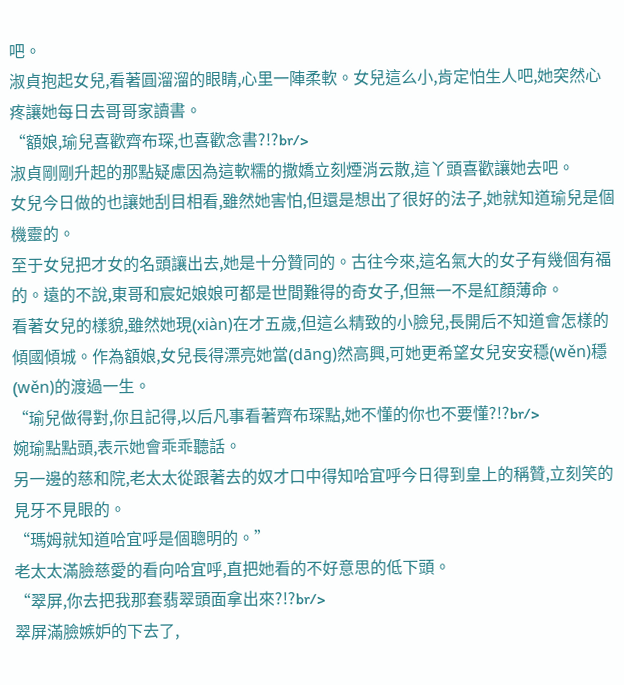吧。
淑貞抱起女兒,看著圓溜溜的眼睛,心里一陣柔軟。女兒這么小,肯定怕生人吧,她突然心疼讓她每日去哥哥家讀書。
“額娘,瑜兒喜歡齊布琛,也喜歡念書?!?br/>
淑貞剛剛升起的那點疑慮因為這軟糯的撒嬌立刻煙消云散,這丫頭喜歡讓她去吧。
女兒今日做的也讓她刮目相看,雖然她害怕,但還是想出了很好的法子,她就知道瑜兒是個機靈的。
至于女兒把才女的名頭讓出去,她是十分贊同的。古往今來,這名氣大的女子有幾個有福的。遠的不說,東哥和宸妃娘娘可都是世間難得的奇女子,但無一不是紅顏薄命。
看著女兒的樣貌,雖然她現(xiàn)在才五歲,但這么精致的小臉兒,長開后不知道會怎樣的傾國傾城。作為額娘,女兒長得漂亮她當(dāng)然高興,可她更希望女兒安安穩(wěn)穩(wěn)的渡過一生。
“瑜兒做得對,你且記得,以后凡事看著齊布琛點,她不懂的你也不要懂?!?br/>
婉瑜點點頭,表示她會乖乖聽話。
另一邊的慈和院,老太太從跟著去的奴才口中得知哈宜呼今日得到皇上的稱贊,立刻笑的見牙不見眼的。
“瑪姆就知道哈宜呼是個聰明的。”
老太太滿臉慈愛的看向哈宜呼,直把她看的不好意思的低下頭。
“翠屏,你去把我那套翡翠頭面拿出來?!?br/>
翠屏滿臉嫉妒的下去了,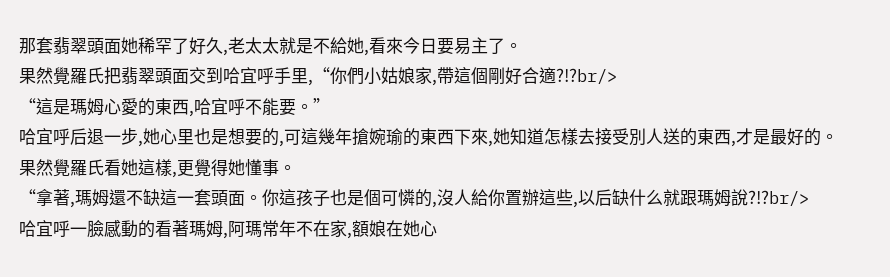那套翡翠頭面她稀罕了好久,老太太就是不給她,看來今日要易主了。
果然覺羅氏把翡翠頭面交到哈宜呼手里,“你們小姑娘家,帶這個剛好合適?!?br/>
“這是瑪姆心愛的東西,哈宜呼不能要。”
哈宜呼后退一步,她心里也是想要的,可這幾年搶婉瑜的東西下來,她知道怎樣去接受別人送的東西,才是最好的。
果然覺羅氏看她這樣,更覺得她懂事。
“拿著,瑪姆還不缺這一套頭面。你這孩子也是個可憐的,沒人給你置辦這些,以后缺什么就跟瑪姆說?!?br/>
哈宜呼一臉感動的看著瑪姆,阿瑪常年不在家,額娘在她心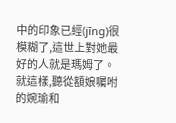中的印象已經(jīng)很模糊了,這世上對她最好的人就是瑪姆了。
就這樣,聽從額娘囑咐的婉瑜和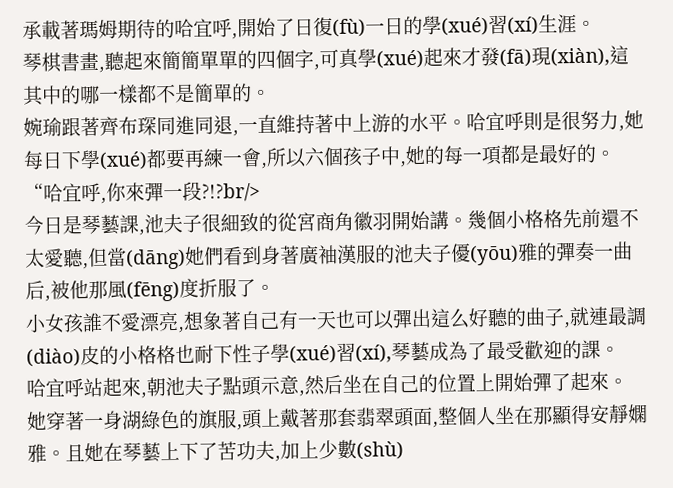承載著瑪姆期待的哈宜呼,開始了日復(fù)一日的學(xué)習(xí)生涯。
琴棋書畫,聽起來簡簡單單的四個字,可真學(xué)起來才發(fā)現(xiàn),這其中的哪一樣都不是簡單的。
婉瑜跟著齊布琛同進同退,一直維持著中上游的水平。哈宜呼則是很努力,她每日下學(xué)都要再練一會,所以六個孩子中,她的每一項都是最好的。
“哈宜呼,你來彈一段?!?br/>
今日是琴藝課,池夫子很細致的從宮商角徽羽開始講。幾個小格格先前還不太愛聽,但當(dāng)她們看到身著廣袖漢服的池夫子優(yōu)雅的彈奏一曲后,被他那風(fēng)度折服了。
小女孩誰不愛漂亮,想象著自己有一天也可以彈出這么好聽的曲子,就連最調(diào)皮的小格格也耐下性子學(xué)習(xí),琴藝成為了最受歡迎的課。
哈宜呼站起來,朝池夫子點頭示意,然后坐在自己的位置上開始彈了起來。
她穿著一身湖綠色的旗服,頭上戴著那套翡翠頭面,整個人坐在那顯得安靜嫻雅。且她在琴藝上下了苦功夫,加上少數(shù)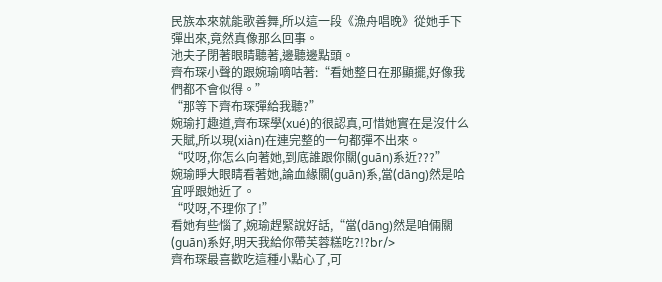民族本來就能歌善舞,所以這一段《漁舟唱晚》從她手下彈出來,竟然真像那么回事。
池夫子閉著眼睛聽著,邊聽邊點頭。
齊布琛小聲的跟婉瑜嘀咕著:“看她整日在那顯擺,好像我們都不會似得。”
“那等下齊布琛彈給我聽?”
婉瑜打趣道,齊布琛學(xué)的很認真,可惜她實在是沒什么天賦,所以現(xiàn)在連完整的一句都彈不出來。
“哎呀,你怎么向著她,到底誰跟你關(guān)系近???”
婉瑜睜大眼睛看著她,論血緣關(guān)系,當(dāng)然是哈宜呼跟她近了。
“哎呀,不理你了!”
看她有些惱了,婉瑜趕緊說好話,“當(dāng)然是咱倆關(guān)系好,明天我給你帶芙蓉糕吃?!?br/>
齊布琛最喜歡吃這種小點心了,可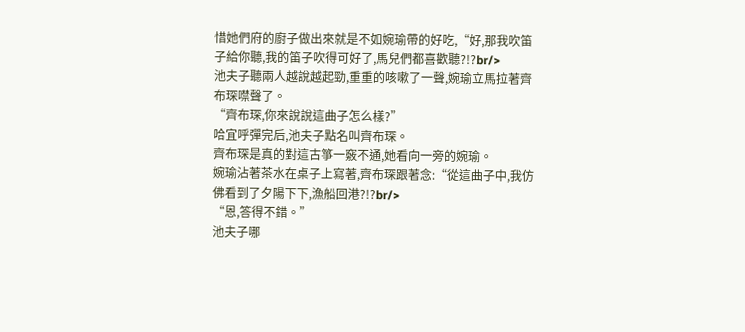惜她們府的廚子做出來就是不如婉瑜帶的好吃,“好,那我吹笛子給你聽,我的笛子吹得可好了,馬兒們都喜歡聽?!?br/>
池夫子聽兩人越說越起勁,重重的咳嗽了一聲,婉瑜立馬拉著齊布琛噤聲了。
“齊布琛,你來說說這曲子怎么樣?”
哈宜呼彈完后,池夫子點名叫齊布琛。
齊布琛是真的對這古箏一竅不通,她看向一旁的婉瑜。
婉瑜沾著茶水在桌子上寫著,齊布琛跟著念:“從這曲子中,我仿佛看到了夕陽下下,漁船回港?!?br/>
“恩,答得不錯。”
池夫子哪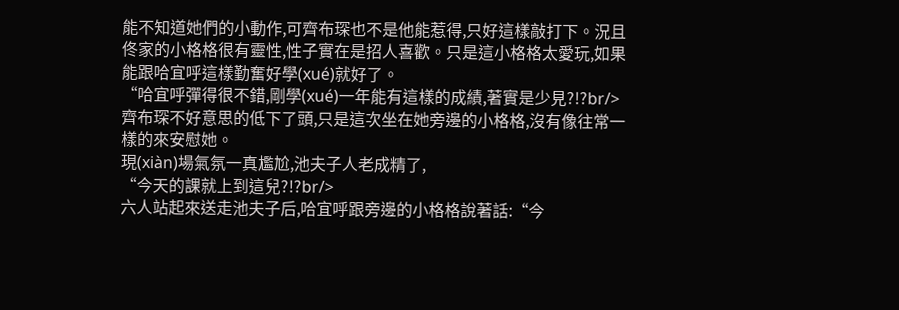能不知道她們的小動作,可齊布琛也不是他能惹得,只好這樣敲打下。況且佟家的小格格很有靈性,性子實在是招人喜歡。只是這小格格太愛玩,如果能跟哈宜呼這樣勤奮好學(xué)就好了。
“哈宜呼彈得很不錯,剛學(xué)一年能有這樣的成績,著實是少見?!?br/>
齊布琛不好意思的低下了頭,只是這次坐在她旁邊的小格格,沒有像往常一樣的來安慰她。
現(xiàn)場氣氛一真尷尬,池夫子人老成精了,
“今天的課就上到這兒?!?br/>
六人站起來送走池夫子后,哈宜呼跟旁邊的小格格說著話:“今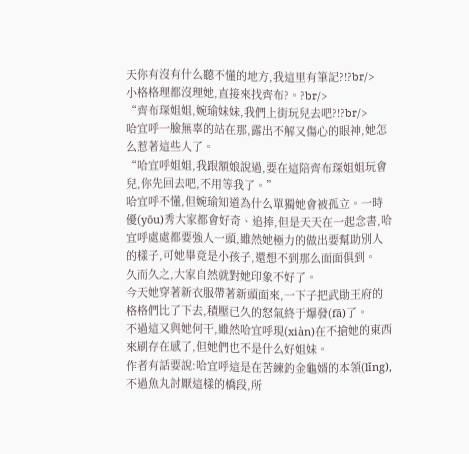天你有沒有什么聽不懂的地方,我這里有筆記?!?br/>
小格格理都沒理她,直接來找齊布?。?br/>
“齊布琛姐姐,婉瑜妹妹,我們上街玩兒去吧?!?br/>
哈宜呼一臉無辜的站在那,露出不解又傷心的眼神,她怎么惹著這些人了。
“哈宜呼姐姐,我跟額娘說過,要在這陪齊布琛姐姐玩會兒,你先回去吧,不用等我了。”
哈宜呼不懂,但婉瑜知道為什么單獨她會被孤立。一時優(yōu)秀大家都會好奇、追捧,但是天天在一起念書,哈宜呼處處都要強人一頭,雖然她極力的做出要幫助別人的樣子,可她畢竟是小孩子,還想不到那么面面俱到。
久而久之,大家自然就對她印象不好了。
今天她穿著新衣服帶著新頭面來,一下子把武勛王府的格格們比了下去,積壓已久的怒氣終于爆發(fā)了。
不過這又與她何干,雖然哈宜呼現(xiàn)在不搶她的東西來刷存在感了,但她們也不是什么好姐妹。
作者有話要說:哈宜呼這是在苦練釣金龜婿的本領(lǐng),不過魚丸討厭這樣的橋段,所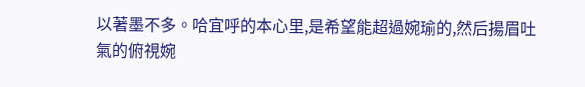以著墨不多。哈宜呼的本心里,是希望能超過婉瑜的,然后揚眉吐氣的俯視婉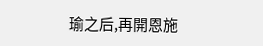瑜之后,再開恩施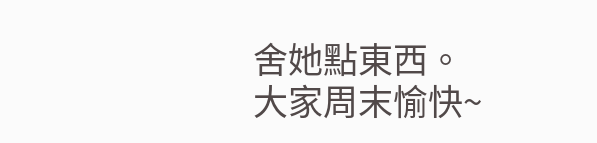舍她點東西。
大家周末愉快~